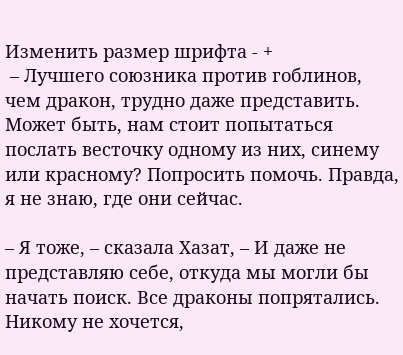Изменить размер шрифта - +
 – Лучшего союзника против гоблинов, чем дракон, трудно даже представить. Может быть, нам стоит попытаться послать весточку одному из них, синему или красному? Попросить помочь. Правда, я не знаю, где они сейчас.

– Я тоже, – сказала Хазат, – И даже не представляю себе, откуда мы могли бы начать поиск. Все драконы попрятались. Никому не хочется,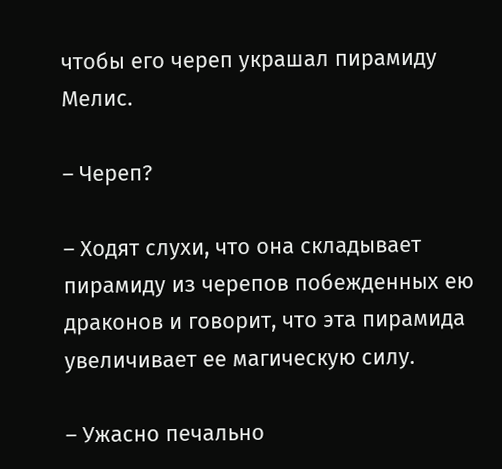чтобы его череп украшал пирамиду Мелис.

– Череп?

– Ходят слухи, что она складывает пирамиду из черепов побежденных ею драконов и говорит, что эта пирамида увеличивает ее магическую силу.

– Ужасно печально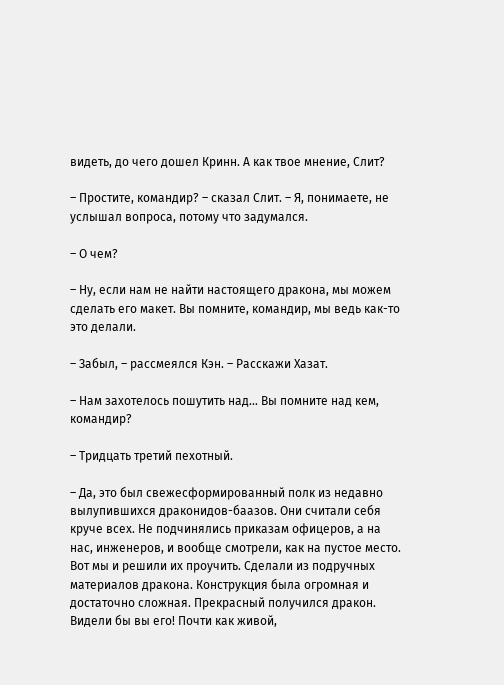видеть, до чего дошел Кринн. А как твое мнение, Слит?

– Простите, командир? – сказал Слит. – Я, понимаете, не услышал вопроса, потому что задумался.

– О чем?

– Ну, если нам не найти настоящего дракона, мы можем сделать его макет. Вы помните, командир, мы ведь как-то это делали.

– Забыл, – рассмеялся Кэн. – Расскажи Хазат.

– Нам захотелось пошутить над… Вы помните над кем, командир?

– Тридцать третий пехотный.

– Да, это был свежесформированный полк из недавно вылупившихся драконидов-баазов. Они считали себя круче всех. Не подчинялись приказам офицеров, а на нас, инженеров, и вообще смотрели, как на пустое место. Вот мы и решили их проучить. Сделали из подручных материалов дракона. Конструкция была огромная и достаточно сложная. Прекрасный получился дракон. Видели бы вы его! Почти как живой,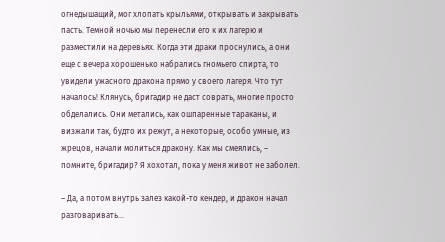огнедышащий, мог хлопать крыльями, открывать и закрывать пасть. Темной ночью мы перенесли его к их лагерю и разместили на деревьях. Когда эти драки проснулись, а они еще с вечера хорошенько набрались гномьего спирта, то увидели ужасного дракона прямо у своего лагеря. Что тут началось! Клянусь, бригадир не даст соврать, многие просто обделались. Они метались, как ошпаренные тараканы, и визжали так, будто их режут, а некоторые, особо умные, из жрецов, начали молиться дракону. Как мы смеялись, – помните, бригадир? Я хохотал, пока у меня живот не заболел.

– Да, а потом внутрь залез какой-то кендер, и дракон начал разговаривать…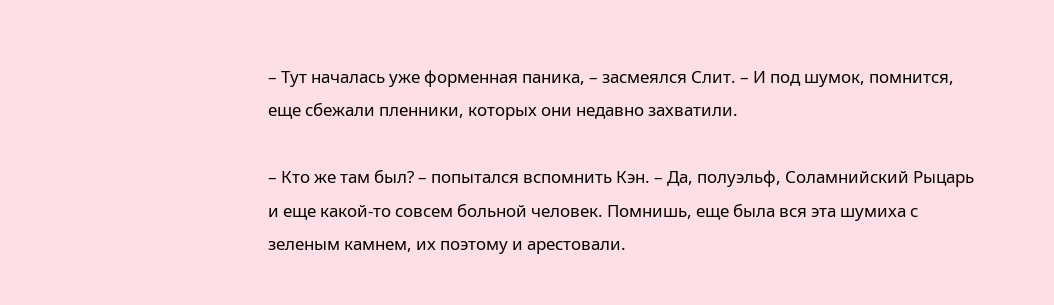– Тут началась уже форменная паника, – засмеялся Слит. – И под шумок, помнится, еще сбежали пленники, которых они недавно захватили.

– Кто же там был? – попытался вспомнить Кэн. – Да, полуэльф, Соламнийский Рыцарь и еще какой-то совсем больной человек. Помнишь, еще была вся эта шумиха с зеленым камнем, их поэтому и арестовали.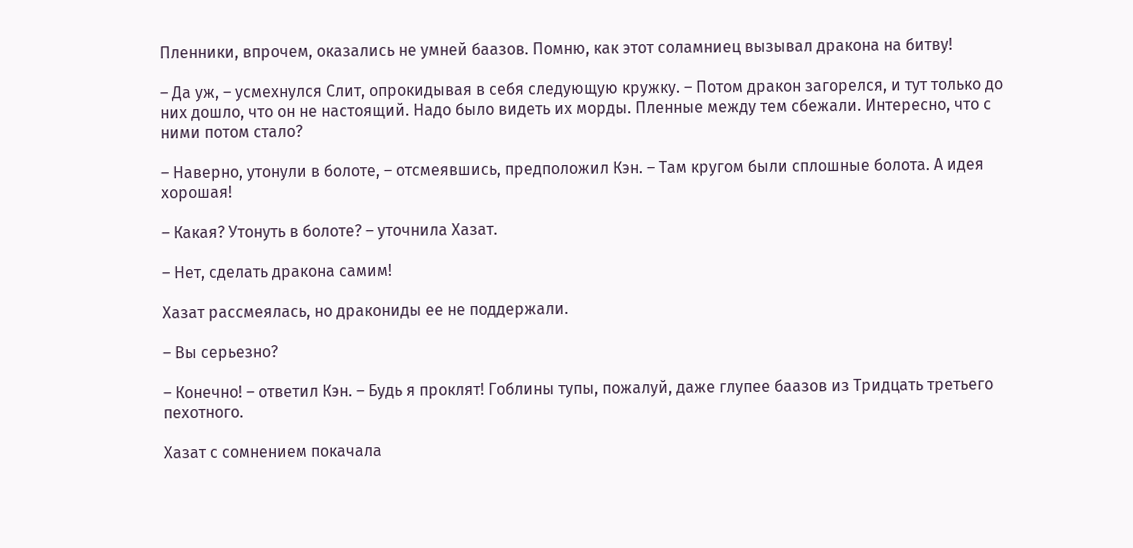Пленники, впрочем, оказались не умней баазов. Помню, как этот соламниец вызывал дракона на битву!

– Да уж, – усмехнулся Слит, опрокидывая в себя следующую кружку. – Потом дракон загорелся, и тут только до них дошло, что он не настоящий. Надо было видеть их морды. Пленные между тем сбежали. Интересно, что с ними потом стало?

– Наверно, утонули в болоте, – отсмеявшись, предположил Кэн. – Там кругом были сплошные болота. А идея хорошая!

– Какая? Утонуть в болоте? – уточнила Хазат.

– Нет, сделать дракона самим!

Хазат рассмеялась, но дракониды ее не поддержали.

– Вы серьезно?

– Конечно! – ответил Кэн. – Будь я проклят! Гоблины тупы, пожалуй, даже глупее баазов из Тридцать третьего пехотного.

Хазат с сомнением покачала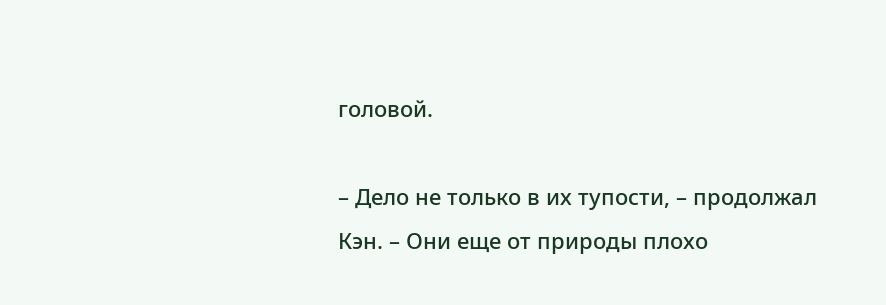головой.

– Дело не только в их тупости, – продолжал Кэн. – Они еще от природы плохо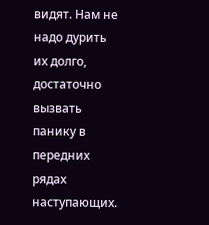видят. Нам не надо дурить их долго, достаточно вызвать панику в передних рядах наступающих.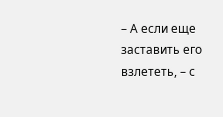– А если еще заставить его взлететь, – с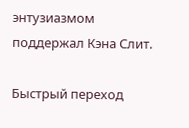энтузиазмом поддержал Кэна Слит.

Быстрый переход